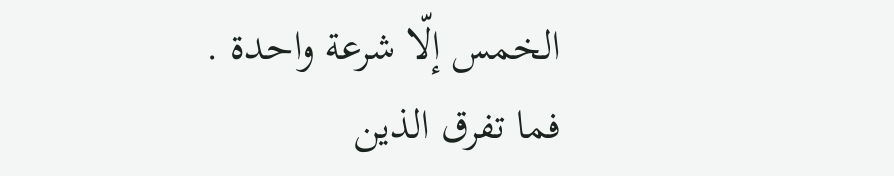الخمس إلّا شرعة واحدة .
فما تفرق الذين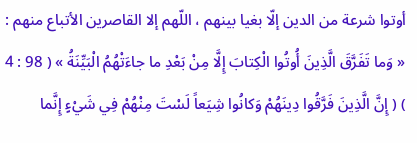أوتوا شرعة من الدين إلّا بغيا بينهم ، اللّهم إلا القاصرين الأتباع منهم :
« وَما تَفَرَّقَ الَّذِينَ أُوتُوا الْكِتابَ إِلَّا مِنْ بَعْدِ ما جاءَتْهُمُ الْبَيِّنَةُ » ( 98 : 4 ) ( إِنَّ الَّذِينَ فَرَّقُوا دِينَهُمْ وَكانُوا شِيَعاً لَسْتَ مِنْهُمْ فِي شَيْءٍ إِنَّما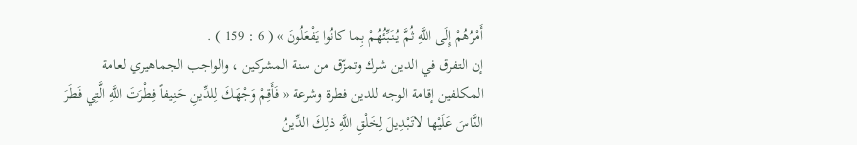أَمْرُهُمْ إِلَى اللَّهِ ثُمَّ يُنَبِّئُهُمْ بِما كانُوا يَفْعَلُونَ » ( 6 : 159 ) .
إن التفرق في الدين شرك وتمزّق من سنة المشركين ، والواجب الجماهيري لعامة المكلفين إقامة الوجه للدين فطرة وشرعة « فَأَقِمْ وَجْهَكَ لِلدِّينِ حَنِيفاً فِطْرَتَ اللَّهِ الَّتِي فَطَرَ النَّاسَ عَلَيْها لاتَبْدِيلَ لِخَلْقِ اللَّهِ ذلِكَ الدِّينُ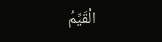الْقَيِّمُ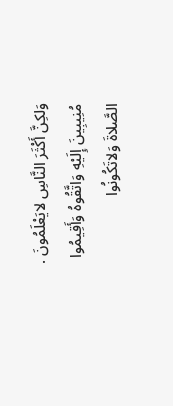وَلكِنَّ أَكْثَرَ النَّاسِ لايَعْلَمُونَ . مُنِيبِينَ إِلَيْهِ وَاتَّقُوهُ وَأَقِيمُوا الصَّلاةَ وَلاتَكُونُوا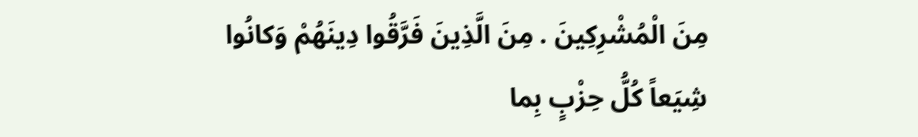مِنَ الْمُشْرِكِينَ . مِنَ الَّذِينَ فَرَّقُوا دِينَهُمْ وَكانُوا شِيَعاً كُلُّ حِزْبٍ بِما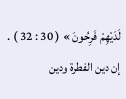لَدَيْهِمْ فَرِحُونَ » ( 30 : 32 ) .
إن دين الفطرة ودين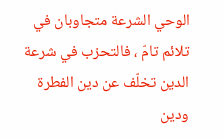الوحي الشرعة متجاوبان في تلائم تامّ ، فالتحزب في شرعة الدين تخلّف عن دين الفطرة ودين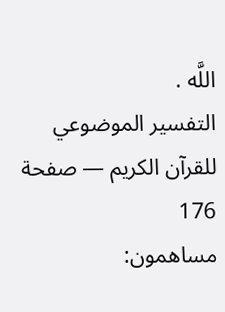اللَّه .
التفسير الموضوعي للقرآن الكريم — صفحة 176
مساهمون: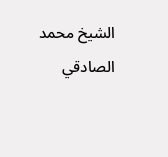الشيخ محمد الصادقي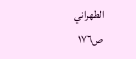الطهراني
ص١٧٦